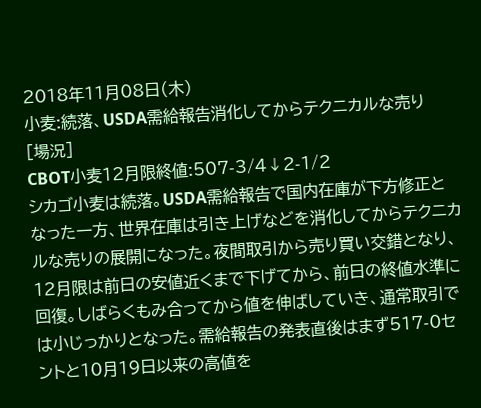2018年11月08日(木)
小麦:続落、USDA需給報告消化してからテクニカルな売り
[場況]
CBOT小麦12月限終値:507-3/4↓2-1/2
シカゴ小麦は続落。USDA需給報告で国内在庫が下方修正となった一方、世界在庫は引き上げなどを消化してからテクニカルな売りの展開になった。夜間取引から売り買い交錯となり、12月限は前日の安値近くまで下げてから、前日の終値水準に回復。しばらくもみ合ってから値を伸ばしていき、通常取引では小じっかりとなった。需給報告の発表直後はまず517-0セントと10月19日以来の高値を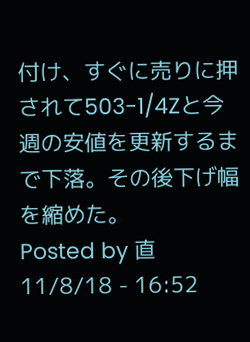付け、すぐに売りに押されて503-1/4Zと今週の安値を更新するまで下落。その後下げ幅を縮めた。
Posted by 直 11/8/18 - 16:52